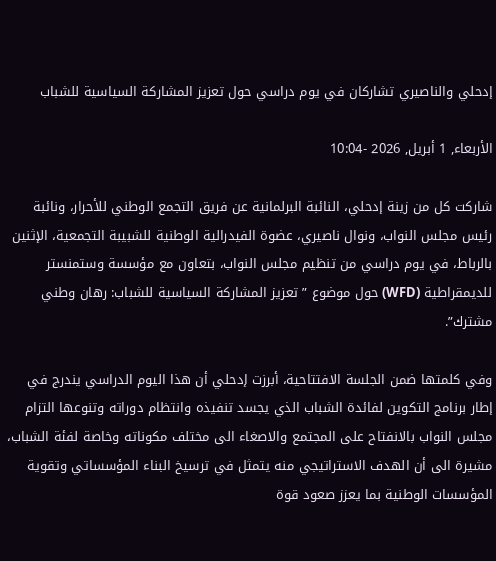إدحلي والناصيري تشاركان في يوم دراسي حول تعزيز المشاركة السياسية للشباب

الأربعاء, 1 أبريل, 2026 -10:04

شاركت كل من زينة إدحلي، النائبة البرلمانية عن فريق التجمع الوطني للأحرار، ونائبة رئيس مجلس النواب، ونوال ناصيري، عضوة الفيدرالية الوطنية للشبيبة التجمعية، الإثنين بالرباط، في يوم دراسي من تنظيم مجلس النواب، بتعاون مع مؤسسة وستمنستر للديمقراطية (WFD) حول موضوع ”تعزيز المشاركة السياسية للشباب: رهان وطني مشترك”.

وفي كلمتها ضمن الجلسة الافتتاحية، أبرزت إدحلي أن هذا اليوم الدراسي يندرج في إطار برنامج التكوين لفائدة الشباب الذي يجسد تنفيذه وانتظام دوراته وتنوعها التزام مجلس النواب بالانفتاح على المجتمع والاصغاء الى مختلف مكوناته وخاصة لفئة الشباب، مشيرة الى أن الهدف الاستراتيجي منه يتمثل في ترسيخ البناء المؤسساتي وتقوية المؤسسات الوطنية بما يعزز صعود قوة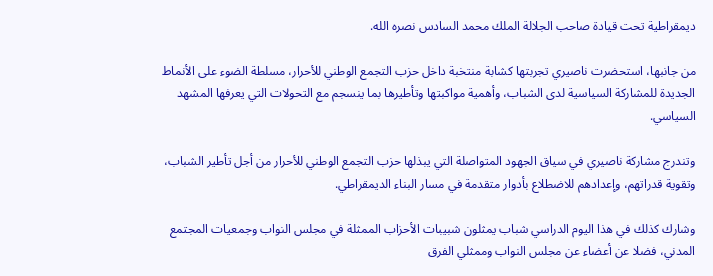ديمقراطية تحت قيادة صاحب الجلالة الملك محمد السادس نصره الله.

من جانبها، استحضرت ناصيري تجربتها كشابة منتخبة داخل حزب التجمع الوطني للأحرار، مسلطة الضوء على الأنماط الجديدة للمشاركة السياسية لدى الشباب، وأهمية مواكبتها وتأطيرها بما ينسجم مع التحولات التي يعرفها المشهد السياسي.

وتندرج مشاركة ناصيري في سياق الجهود المتواصلة التي يبذلها حزب التجمع الوطني للأحرار من أجل تأطير الشباب، وتقوية قدراتهم، وإعدادهم للاضطلاع بأدوار متقدمة في مسار البناء الديمقراطي.

وشارك كذلك في هذا اليوم الدراسي شباب يمثلون شبيبات الأحزاب الممثلة في مجلس النواب وجمعيات المجتمع المدني، فضلا عن أعضاء عن مجلس النواب وممثلي الفرق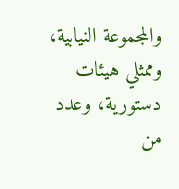والمجموعة النيابية، وممثلي هيئات دستورية، وعدد من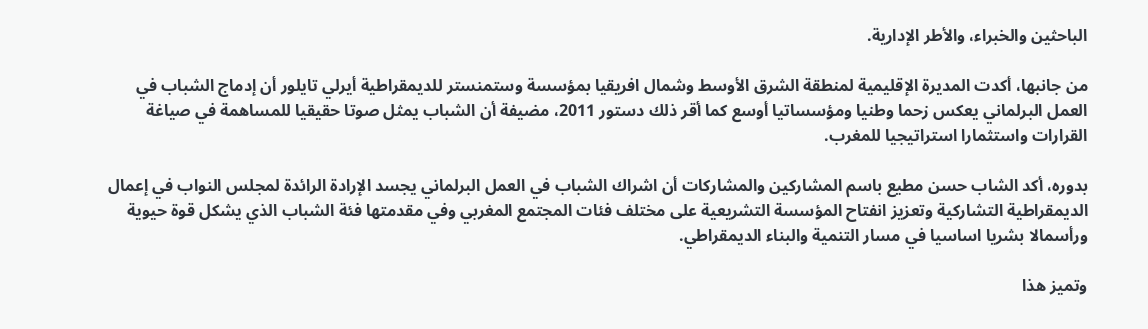الباحثين والخبراء، والأطر الإدارية.

من جانبها، أكدت المديرة الإقليمية لمنطقة الشرق الأوسط وشمال افريقيا بمؤسسة وستمنستر للديمقراطية أيرلي تايلور أن إدماج الشباب في العمل البرلماني يعكس زحما وطنيا ومؤسساتيا أوسع كما أقر ذلك دستور 2011، مضيفة أن الشباب يمثل صوتا حقيقيا للمساهمة في صياغة القرارات واستثمارا استراتيجيا للمغرب.

بدوره، أكد الشاب حسن مطيع باسم المشاركين والمشاركات أن اشراك الشباب في العمل البرلماني يجسد الإرادة الرائدة لمجلس النواب في إعمال الديمقراطية التشاركية وتعزيز انفتاح المؤسسة التشريعية على مختلف فئات المجتمع المغربي وفي مقدمتها فئة الشباب الذي يشكل قوة حيوية ورأسمالا بشريا اساسيا في مسار التنمية والبناء الديمقراطي.

وتميز هذا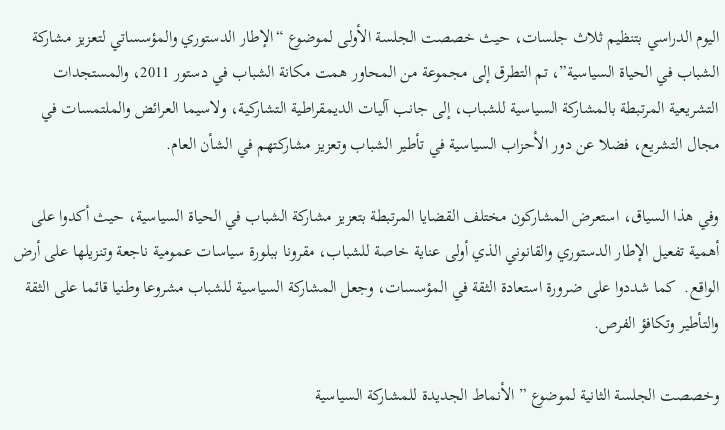اليوم الدراسي بتنظيم ثلاث جلسات، حيث خصصت الجلسة الأولى لموضوع “الإطار الدستوري والمؤسساتي لتعزيز مشاركة الشباب في الحياة السياسية”، تم التطرق إلى مجموعة من المحاور همت مكانة الشباب في دستور 2011، والمستجدات التشريعية المرتبطة بالمشاركة السياسية للشباب، إلى جانب آليات الديمقراطية التشاركية، ولاسيما العرائض والملتمسات في مجال التشريع، فضلا عن دور الأحزاب السياسية في تأطير الشباب وتعزيز مشاركتهم في الشأن العام.

وفي هذا السياق، استعرض المشاركون مختلف القضايا المرتبطة بتعزيز مشاركة الشباب في الحياة السياسية، حيث أكدوا على أهمية تفعيل الإطار الدستوري والقانوني الذي أولى عناية خاصة للشباب، مقرونا ببلورة سياسات عمومية ناجعة وتنزيلها على أرض الواقع.  كما شددوا على ضرورة استعادة الثقة في المؤسسات، وجعل المشاركة السياسية للشباب مشروعا وطنيا قائما على الثقة والتأطير وتكافؤ الفرص.

وخصصت الجلسة الثانية لموضوع ”الأنماط الجديدة للمشاركة السياسية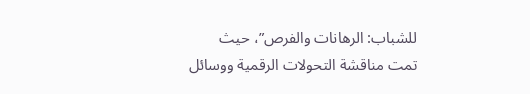للشباب: الرهانات والفرص”، حيث تمت مناقشة التحولات الرقمية ووسائل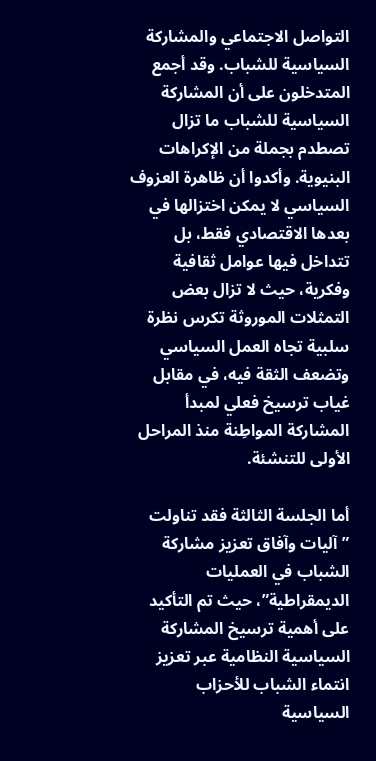التواصل الاجتماعي والمشاركة السياسية للشباب. وقد أجمع المتدخلون على أن المشاركة السياسية للشباب ما تزال تصطدم بجملة من الإكراهات البنيوية. وأكدوا أن ظاهرة العزوف السياسي لا يمكن اختزالها في بعدها الاقتصادي فقط، بل تتداخل فيها عوامل ثقافية وفكرية، حيث لا تزال بعض التمثلات الموروثة تكرس نظرة سلبية تجاه العمل السياسي وتضعف الثقة فيه، في مقابل غياب ترسيخ فعلي لمبدأ المشاركة المواطِنة منذ المراحل الأولى للتنشئة.

أما الجلسة الثالثة فقد تناولت ”آليات وآفاق تعزيز مشاركة الشباب في العمليات الديمقراطية”، حيث تم التأكيد على أهمية ترسيخ المشاركة السياسية النظامية عبر تعزيز انتماء الشباب للأحزاب السياسية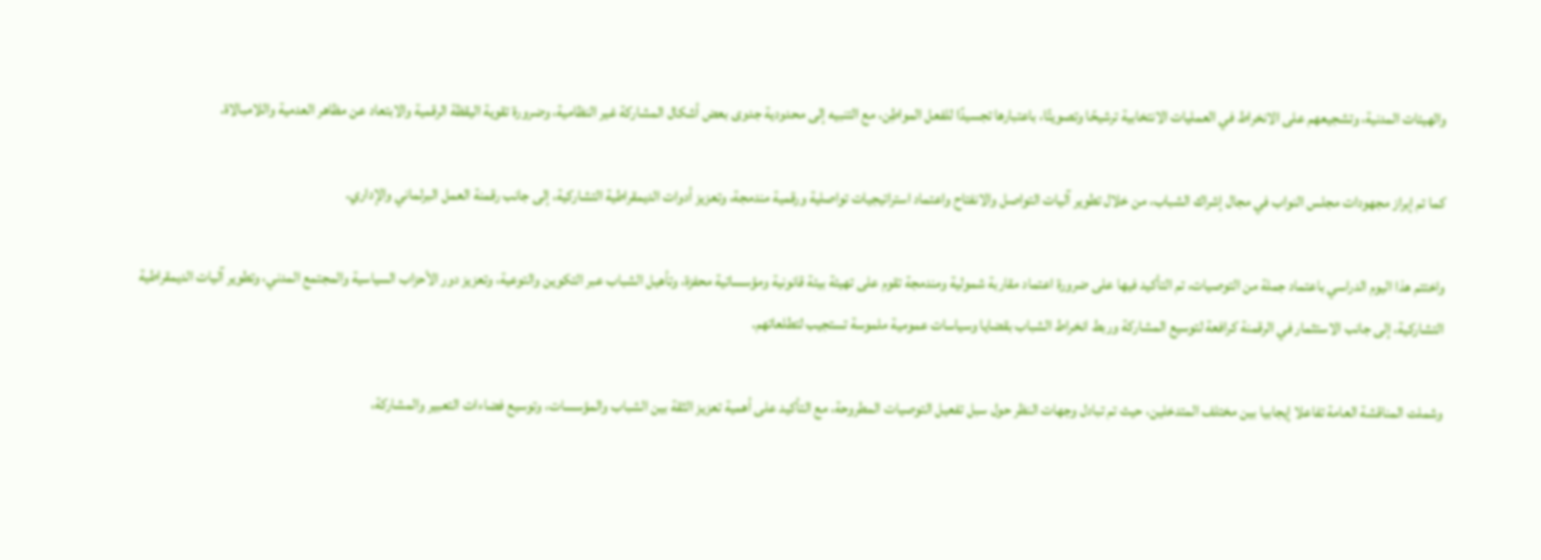والهيئات المدنية، وتشجيعهم على الانخراط في العمليات الانتخابية ترشيحًا وتصويتًا، باعتبارها تجسيدًا للفعل المواطِن، مع التنبيه إلى محدودية جدوى بعض أشكال المشاركة غير النظامية، وضرورة تقوية اليقظة الرقمية والابتعاد عن مظاهر العدمية واللامبالاة.

كما تم إبراز مجهودات مجلس النواب في مجال إشراك الشباب، من خلال تطوير آليات التواصل والانفتاح واعتماد استراتيجيات تواصلية ورقمية مندمجة، وتعزيز أدوات الديمقراطية التشاركية، إلى جانب رقمنة العمل البرلماني والإداري.

واختتم هذا اليوم الدراسي باعتماد جملة من التوصيات، تم التأكيد فيها على ضرورة اعتماد مقاربة شمولية ومندمجة تقوم على تهيئة بيئة قانونية ومؤسساتية محفزة، وتأهيل الشباب عبر التكوين والتوعية، وتعزيز دور الأحزاب السياسية والمجتمع المدني، وتطوير آليات الديمقراطية التشاركية، إلى جانب الاستثمار في الرقمنة كرافعة لتوسيع المشاركة وربط انخراط الشباب بقضايا وسياسات عمومية ملموسة تستجيب لتطلعاتهم.

وشملت المناقشة العامة تفاعلا إيجابيا بين مختلف المتدخلين، حيث تم تبادل وجهات النظر حول سبل تفعيل التوصيات المطروحة، مع التأكيد على أهمية تعزيز الثقة بين الشباب والمؤسسات، وتوسيع فضاءات التعبير والمشاركة،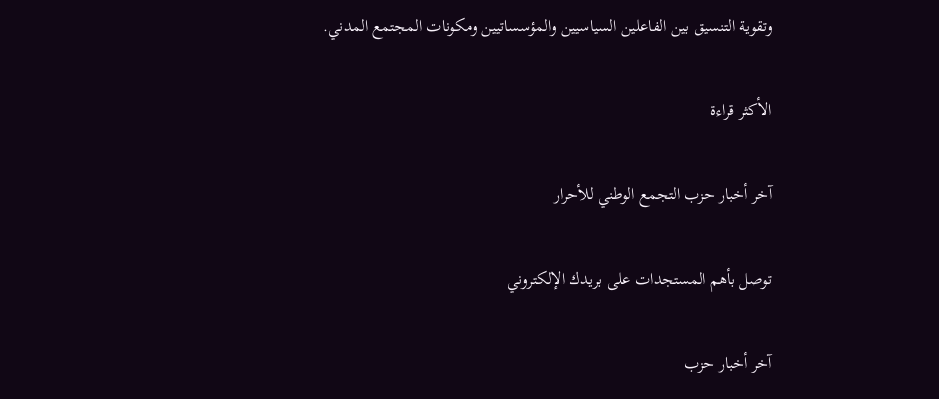وتقوية التنسيق بين الفاعلين السياسيين والمؤسساتيين ومكونات المجتمع المدني.

الأكثر قراءة

آخر أخبار حزب التجمع الوطني للأحرار

توصل بأهم المستجدات على بريدك الإلكتروني

آخر أخبار حزب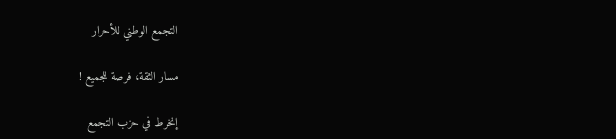التجمع الوطني للأحرار

مسار الثقة، فرصة للجميع !

إنخرط في حزب التجمع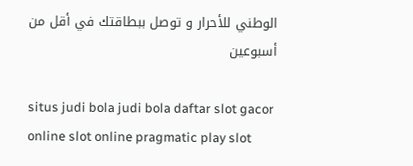الوطني للأحرار و توصل ببطاقتك في أقل من أسبوعين

situs judi bola judi bola daftar slot gacor online slot online pragmatic play slot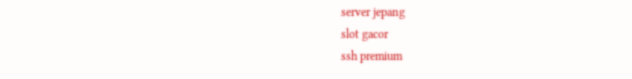server jepang
slot gacor
ssh premium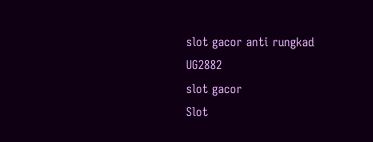slot gacor anti rungkad
UG2882
slot gacor
Slot